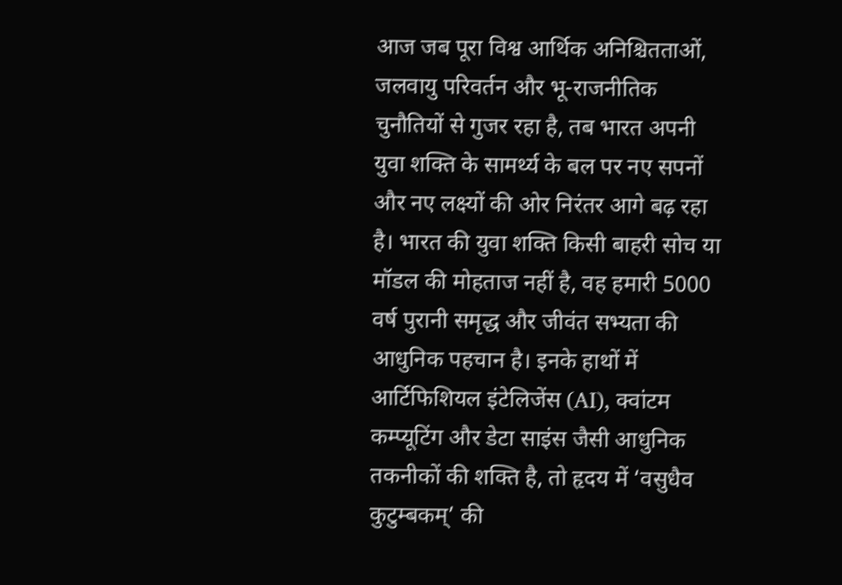आज जब पूरा विश्व आर्थिक अनिश्चितताओं, जलवायु परिवर्तन और भू-राजनीतिक चुनौतियों से गुजर रहा है, तब भारत अपनी युवा शक्ति के सामर्थ्य के बल पर नए सपनों और नए लक्ष्यों की ओर निरंतर आगे बढ़ रहा है। भारत की युवा शक्ति किसी बाहरी सोच या मॉडल की मोहताज नहीं है, वह हमारी 5000 वर्ष पुरानी समृद्ध और जीवंत सभ्यता की आधुनिक पहचान है। इनके हाथों में आर्टिफिशियल इंटेलिजेंस (AI), क्वांटम कम्प्यूटिंग और डेटा साइंस जैसी आधुनिक तकनीकों की शक्ति है, तो हृदय में ‘वसुधैव कुटुम्बकम्’ की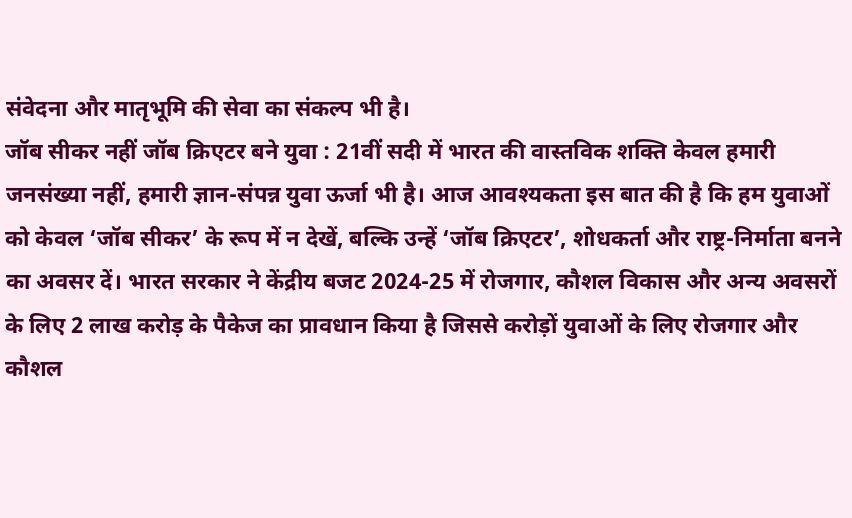संवेदना और मातृभूमि की सेवा का संकल्प भी है।
जॉब सीकर नहीं जॉब क्रिएटर बने युवा : 21वीं सदी में भारत की वास्तविक शक्ति केवल हमारी जनसंख्या नहीं, हमारी ज्ञान-संपन्न युवा ऊर्जा भी है। आज आवश्यकता इस बात की है कि हम युवाओं को केवल ‘जॉब सीकर’ के रूप में न देखें, बल्कि उन्हें ‘जॉब क्रिएटर’, शोधकर्ता और राष्ट्र-निर्माता बनने का अवसर दें। भारत सरकार ने केंद्रीय बजट 2024-25 में रोजगार, कौशल विकास और अन्य अवसरों के लिए 2 लाख करोड़ के पैकेज का प्रावधान किया है जिससे करोड़ों युवाओं के लिए रोजगार और कौशल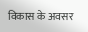विकास के अवसर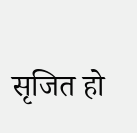सृजित हो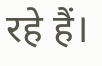रहे हैं।